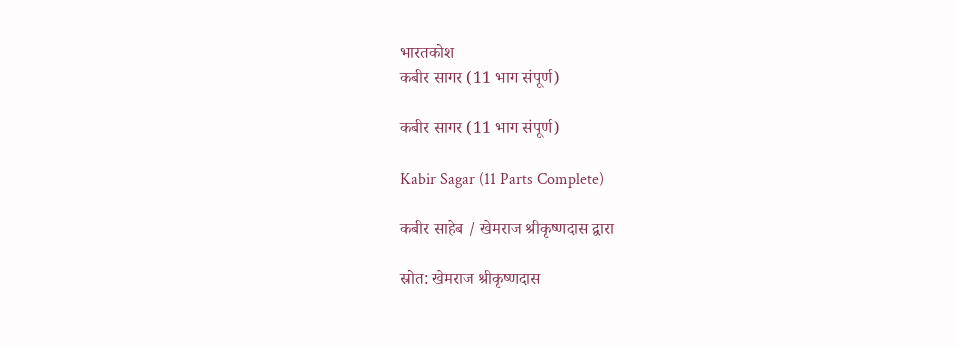भारतकोश
कबीर सागर (11 भाग संपूर्ण)

कबीर सागर (11 भाग संपूर्ण)

Kabir Sagar (11 Parts Complete)

कबीर साहेब / खेमराज श्रीकृष्णदास द्वारा

स्रोत: खेमराज श्रीकृष्णदास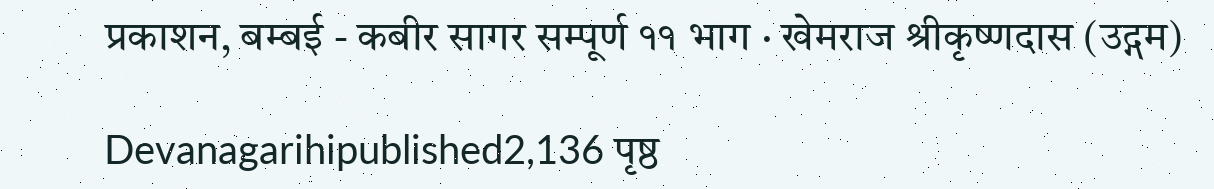प्रकाशन, बम्बई - कबीर सागर सम्पूर्ण ११ भाग · खेमराज श्रीकृष्णदास (उद्गम)

Devanagarihipublished2,136 पृष्ठ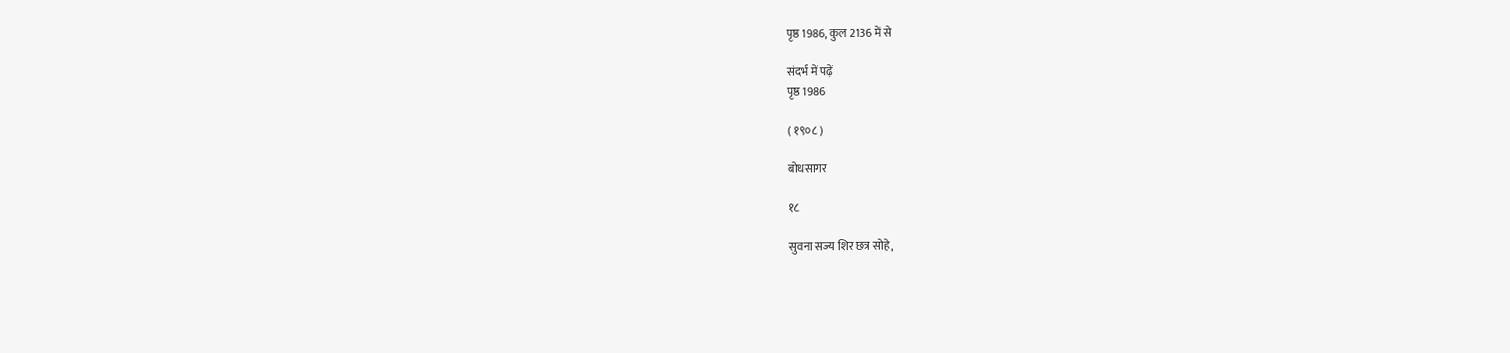पृष्ठ 1986, कुल 2136 में से

संदर्भ में पढ़ें
पृष्ठ 1986

( १९०८ )

बोधसागर

१८

सुवना सज्य शिर छत्र सोहे,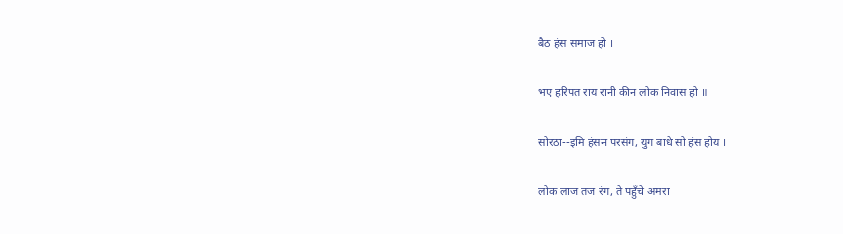बैठ हंस समाज हो ।

भए हरिपत राय रानी कीन लोक निवास हो ॥

सोरठा--इमि हंसन परसंग, युग बाधे सो हंस होय ।

लोक लाज तज रंग, ते पहुँचे अमरा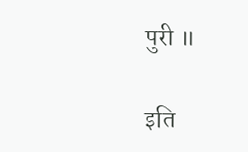पुरी ॥

इति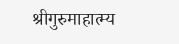श्रीगुरुमाहात्म्य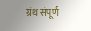ग्रंथ संपूर्ण